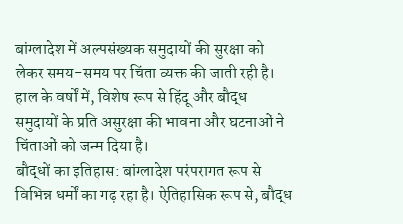बांग्लादेश में अल्पसंख्यक समुदायों की सुरक्षा को लेकर समय-समय पर चिंता व्यक्त की जाती रही है। हाल के वर्षों में, विशेष रूप से हिंदू और बौद्ध समुदायों के प्रति असुरक्षा की भावना और घटनाओं ने चिंताओं को जन्म दिया है।
बौद्धों का इतिहास: बांग्लादेश परंपरागत रूप से विभिन्न धर्मों का गढ़ रहा है। ऐतिहासिक रूप से, बौद्ध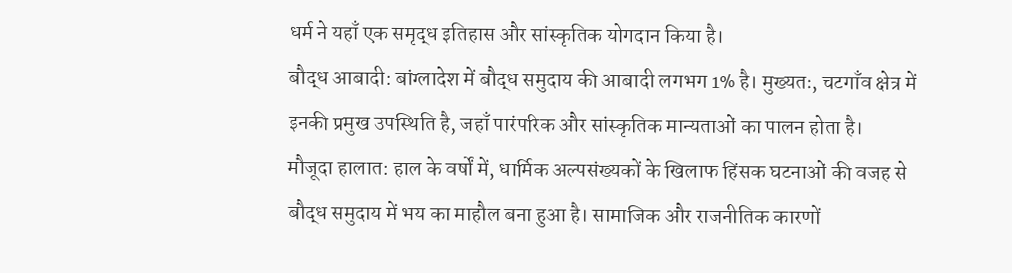धर्म ने यहाँ एक समृद्ध इतिहास और सांस्कृतिक योगदान किया है।
बौद्ध आबादी: बांग्लादेश में बौद्ध समुदाय की आबादी लगभग 1% है। मुख्यतः, चटगाँव क्षेत्र में इनकी प्रमुख उपस्थिति है, जहाँ पारंपरिक और सांस्कृतिक मान्यताओं का पालन होता है।
मौजूदा हालात: हाल के वर्षों में, धार्मिक अल्पसंख्यकों के खिलाफ हिंसक घटनाओं की वजह से बौद्ध समुदाय में भय का माहौल बना हुआ है। सामाजिक और राजनीतिक कारणों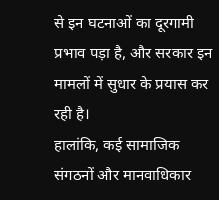से इन घटनाओं का दूरगामी प्रभाव पड़ा है, और सरकार इन मामलों में सुधार के प्रयास कर रही है।
हालांकि, कई सामाजिक संगठनों और मानवाधिकार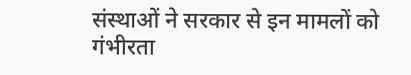संस्थाओं ने सरकार से इन मामलों को गंभीरता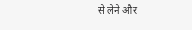से लेने और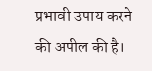प्रभावी उपाय करने की अपील की है।